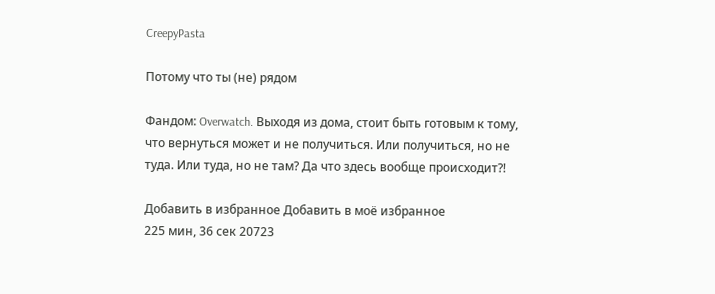CreepyPasta

Потому что ты (не) рядом

Фандом: Overwatch. Выходя из дома, стоит быть готовым к тому, что вернуться может и не получиться. Или получиться, но не туда. Или туда, но не там? Да что здесь вообще происходит?!

Добавить в избранное Добавить в моё избранное
225 мин, 36 сек 20723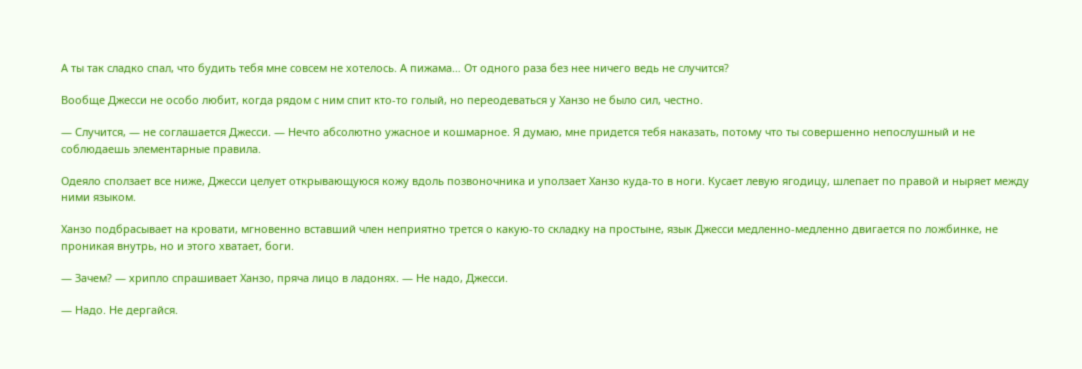А ты так сладко спал, что будить тебя мне совсем не хотелось. А пижама… От одного раза без нее ничего ведь не случится?

Вообще Джесси не особо любит, когда рядом с ним спит кто-то голый, но переодеваться у Ханзо не было сил, честно.

— Случится, — не соглашается Джесси. — Нечто абсолютно ужасное и кошмарное. Я думаю, мне придется тебя наказать, потому что ты совершенно непослушный и не соблюдаешь элементарные правила.

Одеяло сползает все ниже, Джесси целует открывающуюся кожу вдоль позвоночника и уползает Ханзо куда-то в ноги. Кусает левую ягодицу, шлепает по правой и ныряет между ними языком.

Ханзо подбрасывает на кровати, мгновенно вставший член неприятно трется о какую-то складку на простыне, язык Джесси медленно-медленно двигается по ложбинке, не проникая внутрь, но и этого хватает, боги.

— Зачем? — хрипло спрашивает Ханзо, пряча лицо в ладонях. — Не надо, Джесси.

— Надо. Не дергайся.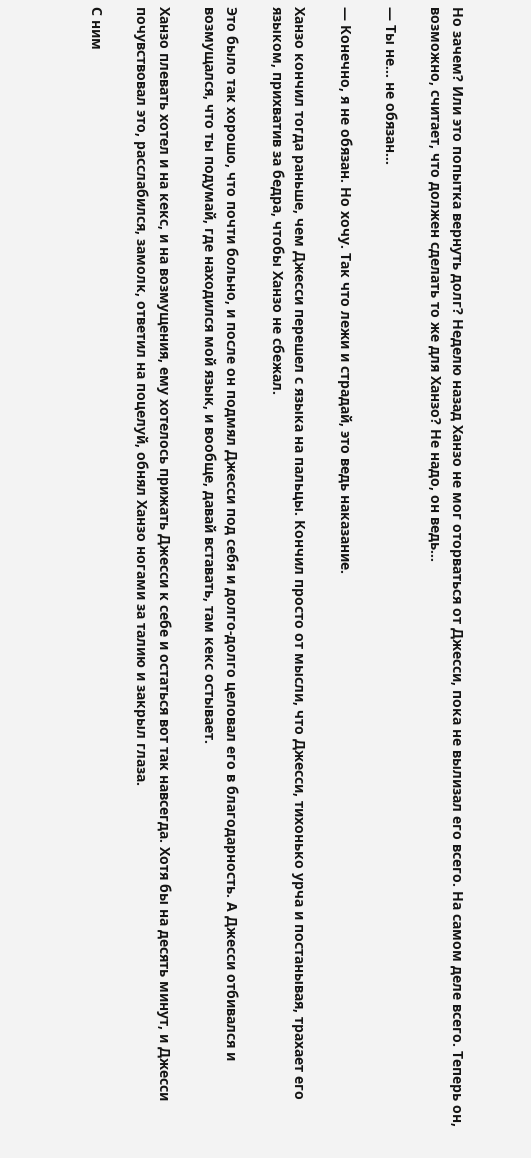Но зачем? Или это попытка вернуть долг? Неделю назад Ханзо не мог оторваться от Джесси, пока не вылизал его всего. На самом деле всего. Теперь он, возможно, считает, что должен сделать то же для Ханзо? Не надо, он ведь…

— Ты не… не обязан…

— Конечно, я не обязан. Но хочу. Так что лежи и страдай, это ведь наказание.

Ханзо кончил тогда раньше, чем Джесси перешел с языка на пальцы. Кончил просто от мысли, что Джесси, тихонько урча и постанывая, трахает его языком, прихватив за бедра, чтобы Ханзо не сбежал.

Это было так хорошо, что почти больно, и после он подмял Джесси под себя и долго-долго целовал его в благодарность. А Джесси отбивался и возмущался, что ты подумай, где находился мой язык, и вообще, давай вставать, там кекс остывает.

Ханзо плевать хотел и на кекс, и на возмущения, ему хотелось прижать Джесси к себе и остаться вот так навсегда. Хотя бы на десять минут, и Джесси почувствовал это, расслабился, замолк, ответил на поцелуй, обнял Ханзо ногами за талию и закрыл глаза.

С ним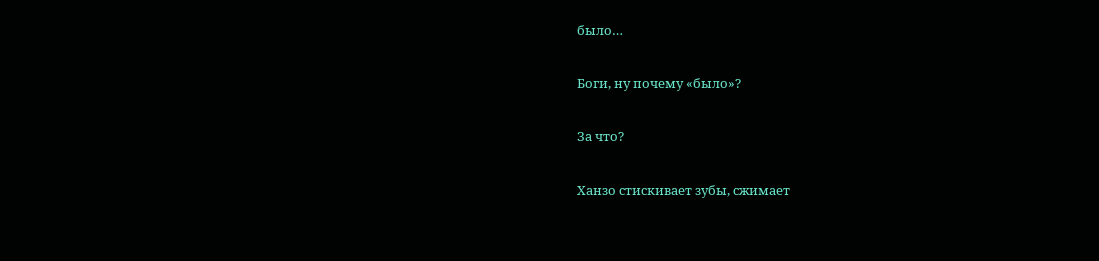было…

Боги, ну почему «было»?

За что?

Ханзо стискивает зубы, сжимает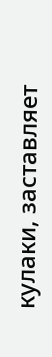кулаки, заставляет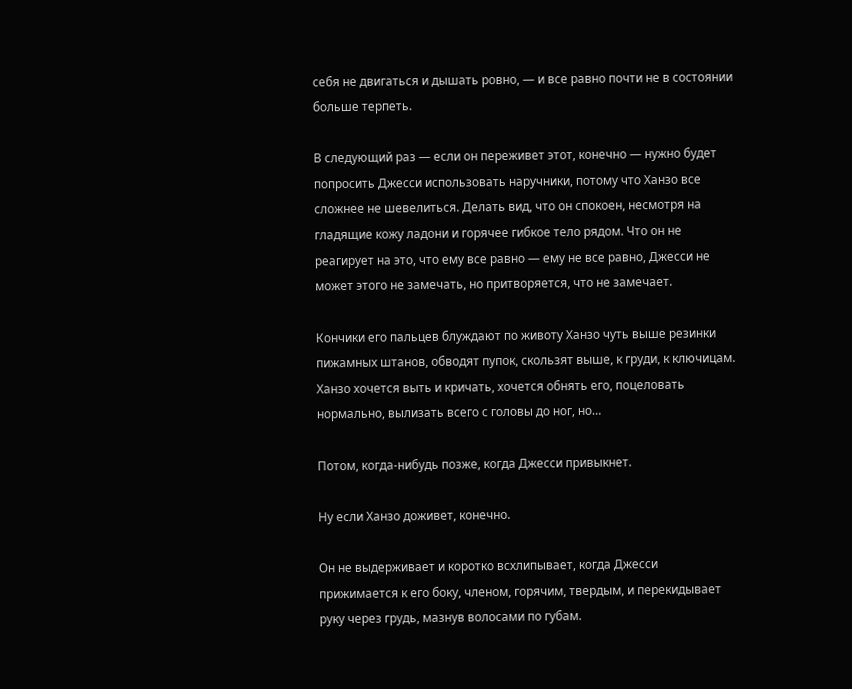себя не двигаться и дышать ровно, — и все равно почти не в состоянии больше терпеть.

В следующий раз — если он переживет этот, конечно — нужно будет попросить Джесси использовать наручники, потому что Ханзо все сложнее не шевелиться. Делать вид, что он спокоен, несмотря на гладящие кожу ладони и горячее гибкое тело рядом. Что он не реагирует на это, что ему все равно — ему не все равно, Джесси не может этого не замечать, но притворяется, что не замечает.

Кончики его пальцев блуждают по животу Ханзо чуть выше резинки пижамных штанов, обводят пупок, скользят выше, к груди, к ключицам. Ханзо хочется выть и кричать, хочется обнять его, поцеловать нормально, вылизать всего с головы до ног, но…

Потом, когда-нибудь позже, когда Джесси привыкнет.

Ну если Ханзо доживет, конечно.

Он не выдерживает и коротко всхлипывает, когда Джесси прижимается к его боку, членом, горячим, твердым, и перекидывает руку через грудь, мазнув волосами по губам.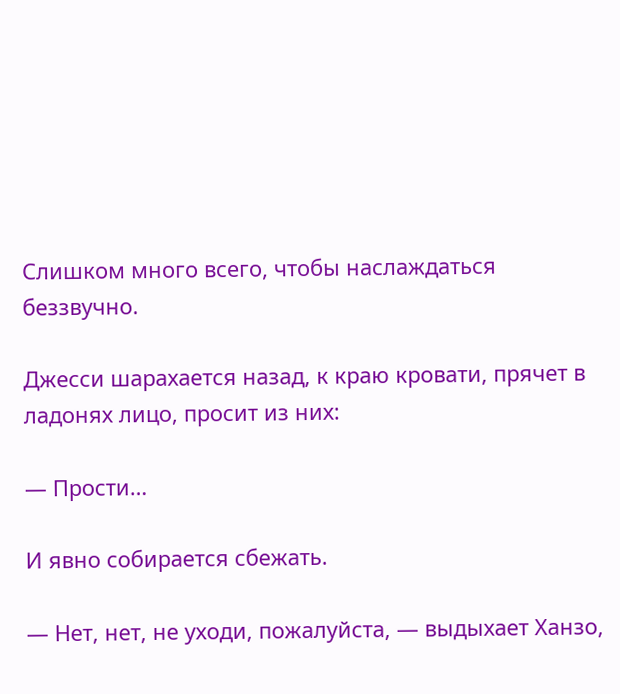Слишком много всего, чтобы наслаждаться беззвучно.

Джесси шарахается назад, к краю кровати, прячет в ладонях лицо, просит из них:

— Прости…

И явно собирается сбежать.

— Нет, нет, не уходи, пожалуйста, — выдыхает Ханзо,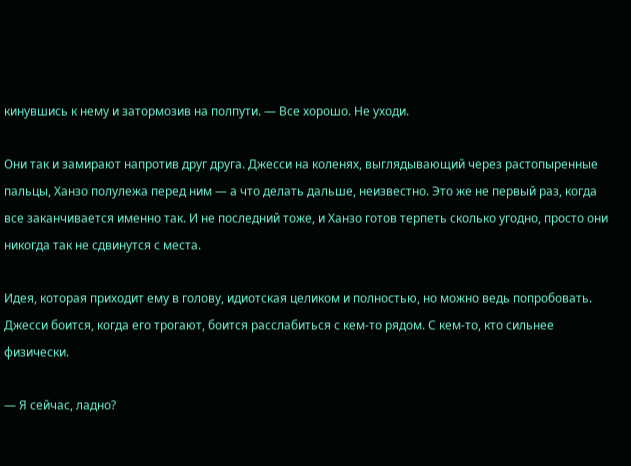кинувшись к нему и затормозив на полпути. — Все хорошо. Не уходи.

Они так и замирают напротив друг друга. Джесси на коленях, выглядывающий через растопыренные пальцы, Ханзо полулежа перед ним — а что делать дальше, неизвестно. Это же не первый раз, когда все заканчивается именно так. И не последний тоже, и Ханзо готов терпеть сколько угодно, просто они никогда так не сдвинутся с места.

Идея, которая приходит ему в голову, идиотская целиком и полностью, но можно ведь попробовать. Джесси боится, когда его трогают, боится расслабиться с кем-то рядом. С кем-то, кто сильнее физически.

— Я сейчас, ладно?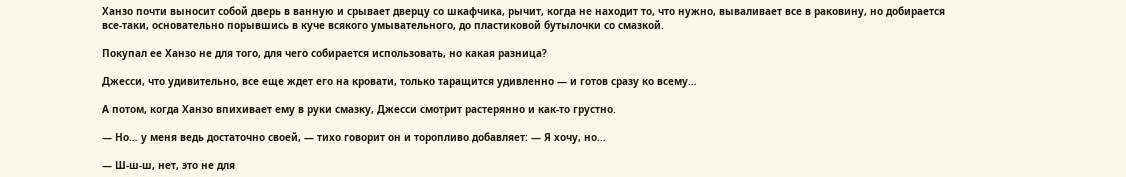Ханзо почти выносит собой дверь в ванную и срывает дверцу со шкафчика, рычит, когда не находит то, что нужно, вываливает все в раковину, но добирается все-таки, основательно порывшись в куче всякого умывательного, до пластиковой бутылочки со смазкой.

Покупал ее Ханзо не для того, для чего собирается использовать, но какая разница?

Джесси, что удивительно, все еще ждет его на кровати, только таращится удивленно — и готов сразу ко всему…

А потом, когда Ханзо впихивает ему в руки смазку, Джесси смотрит растерянно и как-то грустно.

— Но… у меня ведь достаточно своей, — тихо говорит он и торопливо добавляет: — Я хочу, но…

— Ш-ш-ш, нет, это не для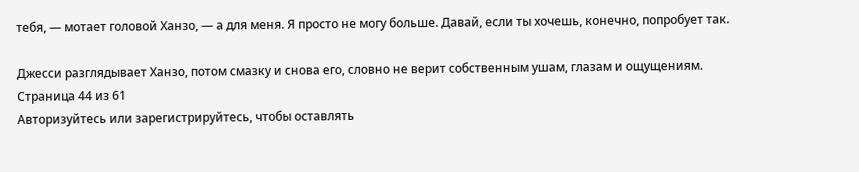тебя, — мотает головой Ханзо, — а для меня. Я просто не могу больше. Давай, если ты хочешь, конечно, попробует так.

Джесси разглядывает Ханзо, потом смазку и снова его, словно не верит собственным ушам, глазам и ощущениям.
Страница 44 из 61
Авторизуйтесь или зарегистрируйтесь, чтобы оставлять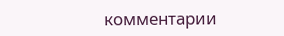комментарии